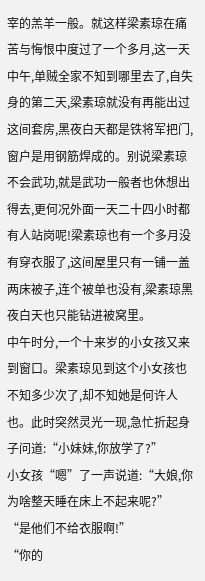宰的羔羊一般。就这样梁素琼在痛苦与悔恨中度过了一个多月,这一天中午,单贼全家不知到哪里去了,自失身的第二天,梁素琼就没有再能出过这间套房,黑夜白天都是铁将军把门,窗户是用钢筋焊成的。别说梁素琼不会武功,就是武功一般者也休想出得去,更何况外面一天二十四小时都有人站岗呢!梁素琼也有一个多月没有穿衣服了,这间屋里只有一铺一盖两床被子,连个被单也没有,梁素琼黑夜白天也只能钻进被窝里。
中午时分,一个十来岁的小女孩又来到窗口。梁素琼见到这个小女孩也不知多少次了,却不知她是何许人也。此时突然灵光一现,急忙折起身子问道:“小妹妹,你放学了?”
小女孩“嗯”了一声说道:“大娘,你为啥整天睡在床上不起来呢?”
“是他们不给衣服啊!”
“你的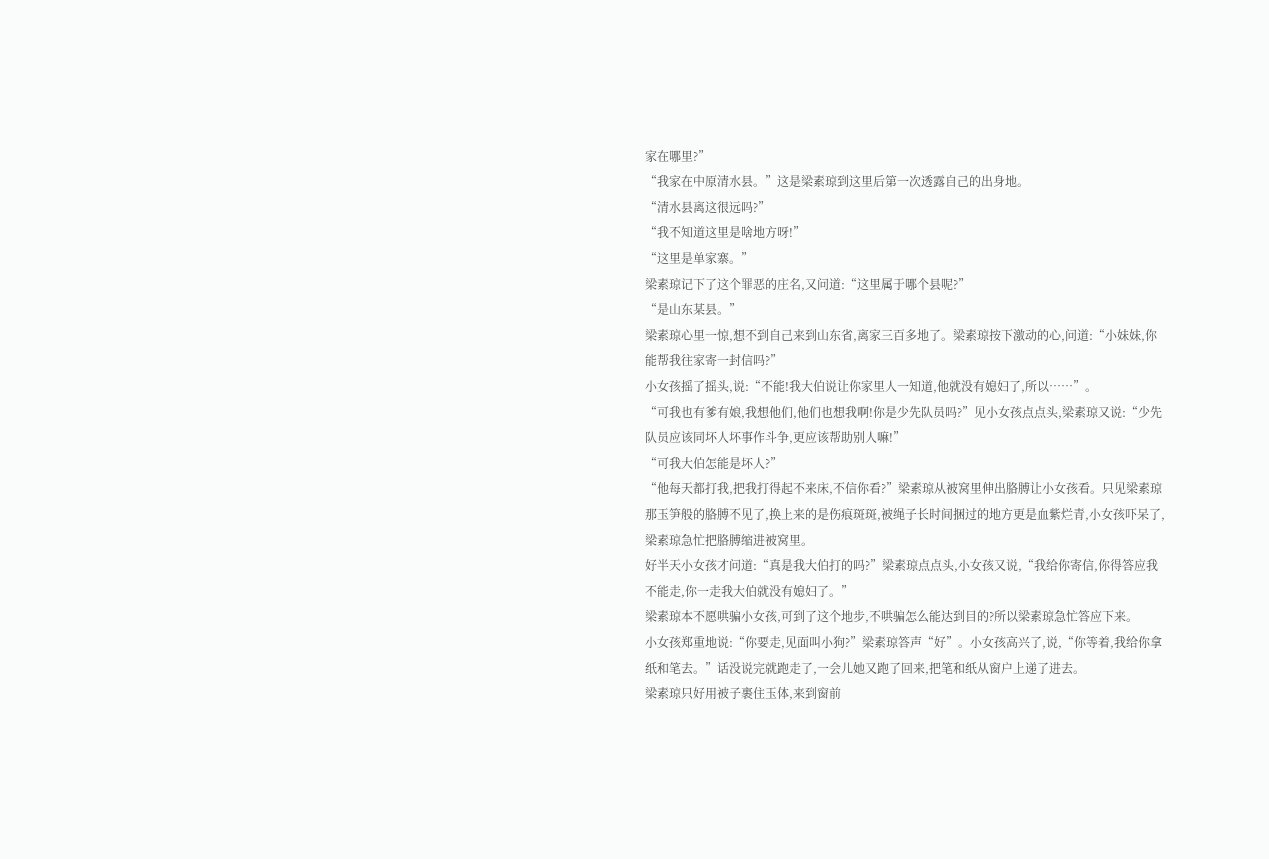家在哪里?”
“我家在中原清水县。”这是梁素琼到这里后第一次透露自己的出身地。
“清水县离这很远吗?”
“我不知道这里是啥地方呀!”
“这里是单家寨。”
梁素琼记下了这个罪恶的庄名,又问道:“这里属于哪个县呢?”
“是山东某县。”
梁素琼心里一惊,想不到自己来到山东省,离家三百多地了。梁素琼按下激动的心,问道:“小妹妹,你能帮我往家寄一封信吗?”
小女孩摇了摇头,说:“不能!我大伯说让你家里人一知道,他就没有媳妇了,所以……”。
“可我也有爹有娘,我想他们,他们也想我啊!你是少先队员吗?”见小女孩点点头,梁素琼又说:“少先队员应该同坏人坏事作斗争,更应该帮助别人嘛!”
“可我大伯怎能是坏人?”
“他每天都打我,把我打得起不来床,不信你看?”梁素琼从被窝里伸出胳膊让小女孩看。只见梁素琼那玉笋般的胳膊不见了,换上来的是伤痕斑斑,被绳子长时间捆过的地方更是血紫烂青,小女孩吓呆了,梁素琼急忙把胳膊缩进被窝里。
好半天小女孩才问道:“真是我大伯打的吗?”梁素琼点点头,小女孩又说,“我给你寄信,你得答应我不能走,你一走我大伯就没有媳妇了。”
梁素琼本不愿哄骗小女孩,可到了这个地步,不哄骗怎么能达到目的?所以梁素琼急忙答应下来。
小女孩郑重地说:“你要走,见面叫小狗?”梁素琼答声“好”。小女孩高兴了,说,“你等着,我给你拿纸和笔去。”话没说完就跑走了,一会儿她又跑了回来,把笔和纸从窗户上递了进去。
梁素琼只好用被子裹住玉体,来到窗前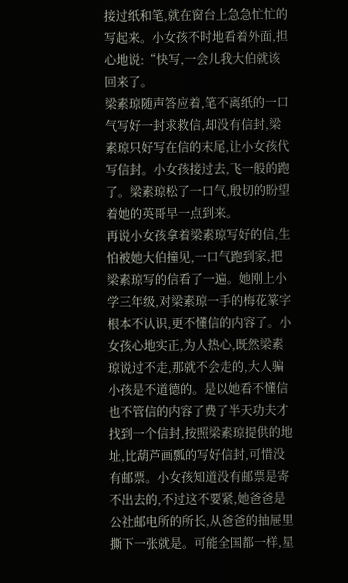接过纸和笔,就在窗台上急急忙忙的写起来。小女孩不时地看着外面,担心地说:“快写,一会儿我大伯就该回来了。
梁素琼随声答应着,笔不离纸的一口气写好一封求救信,却没有信封,梁素琼只好写在信的末尾,让小女孩代写信封。小女孩接过去,飞一般的跑了。梁素琼松了一口气,殷切的盼望着她的英哥早一点到来。
再说小女孩拿着梁素琼写好的信,生怕被她大伯撞见,一口气跑到家,把梁素琼写的信看了一遍。她刚上小学三年级,对梁素琼一手的梅花篆字根本不认识,更不懂信的内容了。小女孩心地实正,为人热心,既然梁素琼说过不走,那就不会走的,大人骗小孩是不道德的。是以她看不懂信也不管信的内容了费了半天功夫才找到一个信封,按照梁素琼提供的地址,比葫芦画瓢的写好信封,可惜没有邮票。小女孩知道没有邮票是寄不出去的,不过这不要紧,她爸爸是公社邮电所的所长,从爸爸的抽屉里撕下一张就是。可能全国都一样,星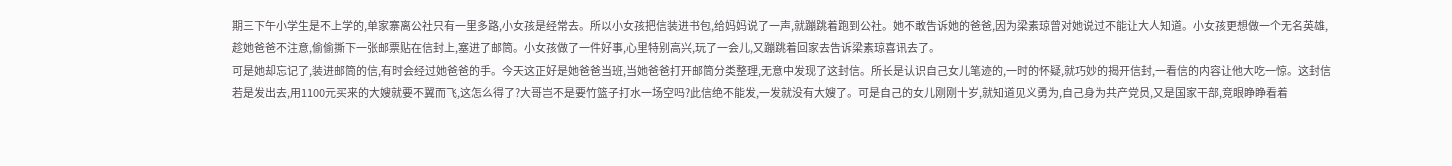期三下午小学生是不上学的,单家寨离公社只有一里多路,小女孩是经常去。所以小女孩把信装进书包,给妈妈说了一声,就蹦跳着跑到公社。她不敢告诉她的爸爸,因为梁素琼曾对她说过不能让大人知道。小女孩更想做一个无名英雄,趁她爸爸不注意,偷偷撕下一张邮票贴在信封上,塞进了邮筒。小女孩做了一件好事,心里特别高兴,玩了一会儿,又蹦跳着回家去告诉梁素琼喜讯去了。
可是她却忘记了,装进邮筒的信,有时会经过她爸爸的手。今天这正好是她爸爸当班,当她爸爸打开邮筒分类整理,无意中发现了这封信。所长是认识自己女儿笔迹的,一时的怀疑,就巧妙的揭开信封,一看信的内容让他大吃一惊。这封信若是发出去,用1100元买来的大嫂就要不翼而飞,这怎么得了?大哥岂不是要竹篮子打水一场空吗?此信绝不能发,一发就没有大嫂了。可是自己的女儿刚刚十岁,就知道见义勇为,自己身为共产党员,又是国家干部,竞眼睁睁看着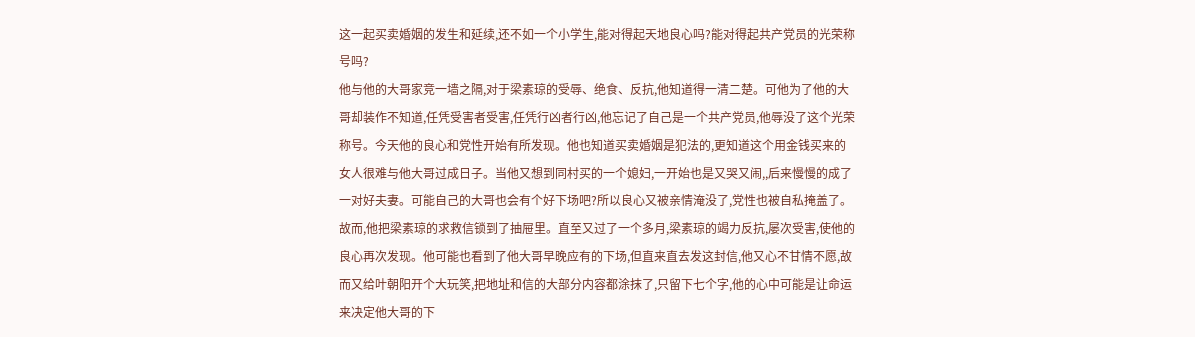这一起买卖婚姻的发生和延续,还不如一个小学生,能对得起天地良心吗?能对得起共产党员的光荣称号吗?
他与他的大哥家竞一墙之隔,对于梁素琼的受辱、绝食、反抗,他知道得一清二楚。可他为了他的大哥却装作不知道,任凭受害者受害,任凭行凶者行凶,他忘记了自己是一个共产党员,他辱没了这个光荣称号。今天他的良心和党性开始有所发现。他也知道买卖婚姻是犯法的,更知道这个用金钱买来的女人很难与他大哥过成日子。当他又想到同村买的一个媳妇,一开始也是又哭又闹,,后来慢慢的成了一对好夫妻。可能自己的大哥也会有个好下场吧?所以良心又被亲情淹没了,党性也被自私掩盖了。故而,他把梁素琼的求救信锁到了抽屉里。直至又过了一个多月,梁素琼的竭力反抗,屡次受害,使他的良心再次发现。他可能也看到了他大哥早晚应有的下场,但直来直去发这封信,他又心不甘情不愿,故而又给叶朝阳开个大玩笑,把地址和信的大部分内容都涂抹了,只留下七个字,他的心中可能是让命运来决定他大哥的下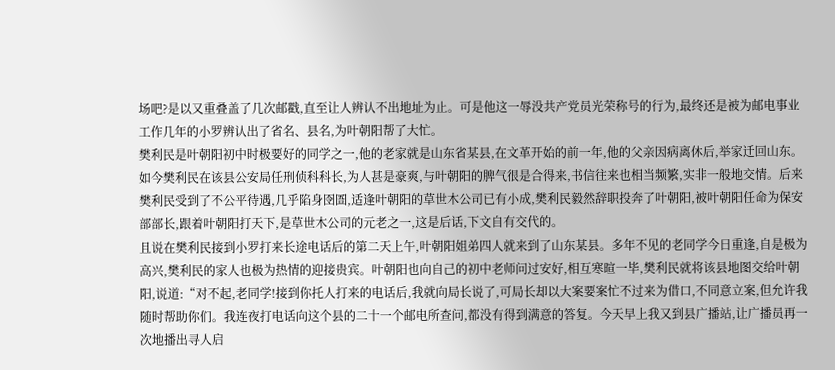场吧?是以又重叠盖了几次邮戳,直至让人辨认不出地址为止。可是他这一辱没共产党员光荣称号的行为,最终还是被为邮电事业工作几年的小罗辨认出了省名、县名,为叶朝阳帮了大忙。
樊利民是叶朝阳初中时极要好的同学之一,他的老家就是山东省某县,在文革开始的前一年,他的父亲因病离休后,举家迁回山东。如今樊利民在该县公安局任刑侦科科长,为人甚是豪爽,与叶朝阳的脾气很是合得来,书信往来也相当频繁,实非一般地交情。后来樊利民受到了不公平待遇,几乎陷身囹圄,适逢叶朝阳的草世木公司已有小成,樊利民毅然辞职投奔了叶朝阳,被叶朝阳任命为保安部部长,跟着叶朝阳打天下,是草世木公司的元老之一,这是后话,下文自有交代的。
且说在樊利民接到小罗打来长途电话后的第二天上午,叶朝阳姐弟四人就来到了山东某县。多年不见的老同学今日重逢,自是极为高兴,樊利民的家人也极为热情的迎接贵宾。叶朝阳也向自己的初中老师问过安好,相互寒暄一毕,樊利民就将该县地图交给叶朝阳,说道:“对不起,老同学!接到你托人打来的电话后,我就向局长说了,可局长却以大案要案忙不过来为借口,不同意立案,但允许我随时帮助你们。我连夜打电话向这个县的二十一个邮电所查问,都没有得到满意的答复。今天早上我又到县广播站,让广播员再一次地播出寻人启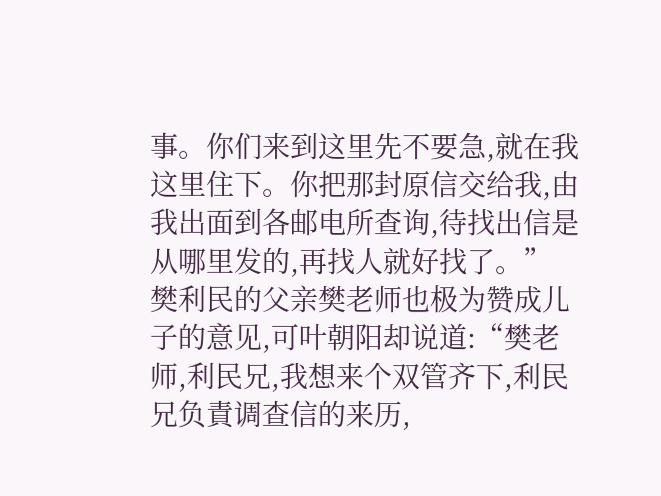事。你们来到这里先不要急,就在我这里住下。你把那封原信交给我,由我出面到各邮电所查询,待找出信是从哪里发的,再找人就好找了。”
樊利民的父亲樊老师也极为赞成儿子的意见,可叶朝阳却说道:“樊老师,利民兄,我想来个双管齐下,利民兄负責调查信的来历,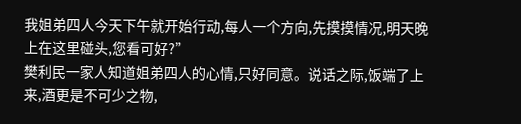我姐弟四人今天下午就开始行动,每人一个方向,先摸摸情况,明天晚上在这里碰头,您看可好?”
樊利民一家人知道姐弟四人的心情,只好同意。说话之际,饭端了上来,酒更是不可少之物,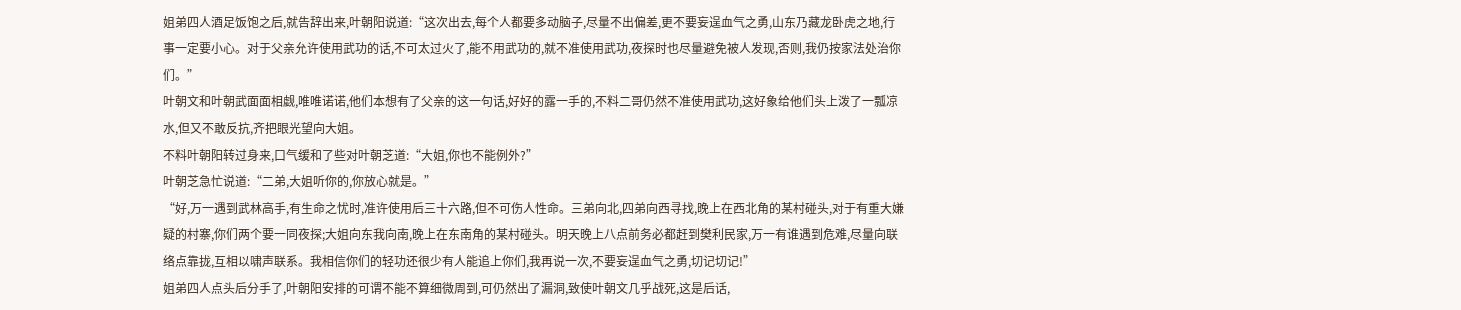姐弟四人酒足饭饱之后,就告辞出来,叶朝阳说道:“这次出去,每个人都要多动脑子,尽量不出偏差,更不要妄逞血气之勇,山东乃藏龙卧虎之地,行事一定要小心。对于父亲允许使用武功的话,不可太过火了,能不用武功的,就不准使用武功,夜探时也尽量避免被人发现,否则,我仍按家法处治你们。”
叶朝文和叶朝武面面相觑,唯唯诺诺,他们本想有了父亲的这一句话,好好的露一手的,不料二哥仍然不准使用武功,这好象给他们头上泼了一瓢凉水,但又不敢反抗,齐把眼光望向大姐。
不料叶朝阳转过身来,口气缓和了些对叶朝芝道:“大姐,你也不能例外?”
叶朝芝急忙说道:“二弟,大姐听你的,你放心就是。”
“好,万一遇到武林高手,有生命之忧时,准许使用后三十六路,但不可伤人性命。三弟向北,四弟向西寻找,晚上在西北角的某村碰头,对于有重大嫌疑的村寨,你们两个要一同夜探;大姐向东我向南,晚上在东南角的某村碰头。明天晚上八点前务必都赶到樊利民家,万一有谁遇到危难,尽量向联络点靠拢,互相以啸声联系。我相信你们的轻功还很少有人能追上你们,我再说一次,不要妄逞血气之勇,切记切记!”
姐弟四人点头后分手了,叶朝阳安排的可谓不能不算细微周到,可仍然出了漏洞,致使叶朝文几乎战死,这是后话,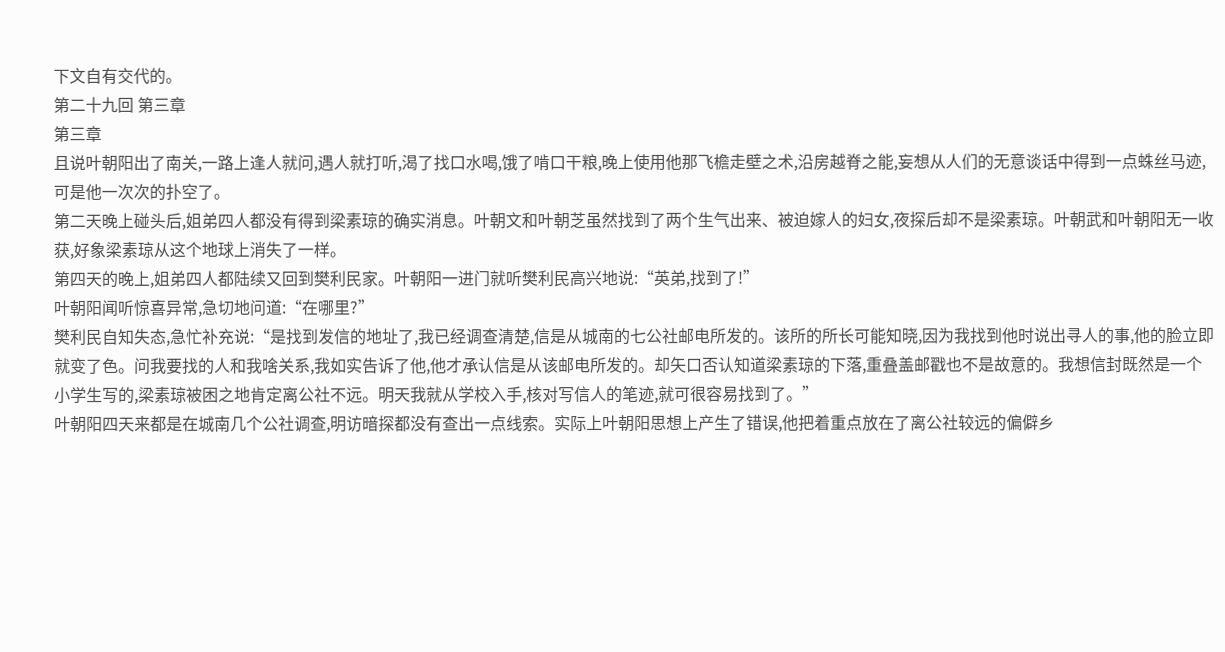下文自有交代的。
第二十九回 第三章
第三章
且说叶朝阳出了南关,一路上逢人就问,遇人就打听,渴了找口水喝,饿了啃口干粮,晚上使用他那飞檐走壁之术,沿房越脊之能,妄想从人们的无意谈话中得到一点蛛丝马迹,可是他一次次的扑空了。
第二天晚上碰头后,姐弟四人都没有得到梁素琼的确实消息。叶朝文和叶朝芝虽然找到了两个生气出来、被迫嫁人的妇女,夜探后却不是梁素琼。叶朝武和叶朝阳无一收获,好象梁素琼从这个地球上消失了一样。
第四天的晚上,姐弟四人都陆续又回到樊利民家。叶朝阳一进门就听樊利民高兴地说:“英弟,找到了!”
叶朝阳闻听惊喜异常,急切地问道:“在哪里?”
樊利民自知失态,急忙补充说:“是找到发信的地址了,我已经调查清楚,信是从城南的七公社邮电所发的。该所的所长可能知晓,因为我找到他时说出寻人的事,他的脸立即就变了色。问我要找的人和我啥关系,我如实告诉了他,他才承认信是从该邮电所发的。却矢口否认知道梁素琼的下落,重叠盖邮戳也不是故意的。我想信封既然是一个小学生写的,梁素琼被困之地肯定离公社不远。明天我就从学校入手,核对写信人的笔迹,就可很容易找到了。”
叶朝阳四天来都是在城南几个公社调查,明访暗探都没有查出一点线索。实际上叶朝阳思想上产生了错误,他把着重点放在了离公社较远的偏僻乡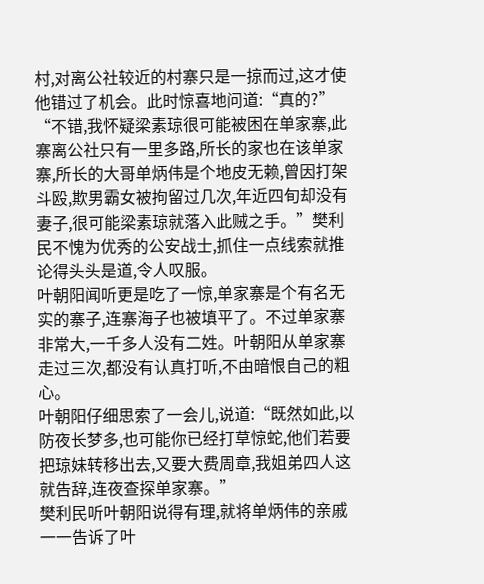村,对离公社较近的村寨只是一掠而过,这才使他错过了机会。此时惊喜地问道:“真的?”
“不错,我怀疑梁素琼很可能被困在单家寨,此寨离公社只有一里多路,所长的家也在该单家寨,所长的大哥单炳伟是个地皮无赖,曾因打架斗殴,欺男霸女被拘留过几次,年近四旬却没有妻子,很可能梁素琼就落入此贼之手。”樊利民不愧为优秀的公安战士,抓住一点线索就推论得头头是道,令人叹服。
叶朝阳闻听更是吃了一惊,单家寨是个有名无实的寨子,连寨海子也被填平了。不过单家寨非常大,一千多人没有二姓。叶朝阳从单家寨走过三次,都没有认真打听,不由暗恨自己的粗心。
叶朝阳仔细思索了一会儿,说道:“既然如此,以防夜长梦多,也可能你已经打草惊蛇,他们若要把琼妹转移出去,又要大费周章,我姐弟四人这就告辞,连夜查探单家寨。”
樊利民听叶朝阳说得有理,就将单炳伟的亲戚一一告诉了叶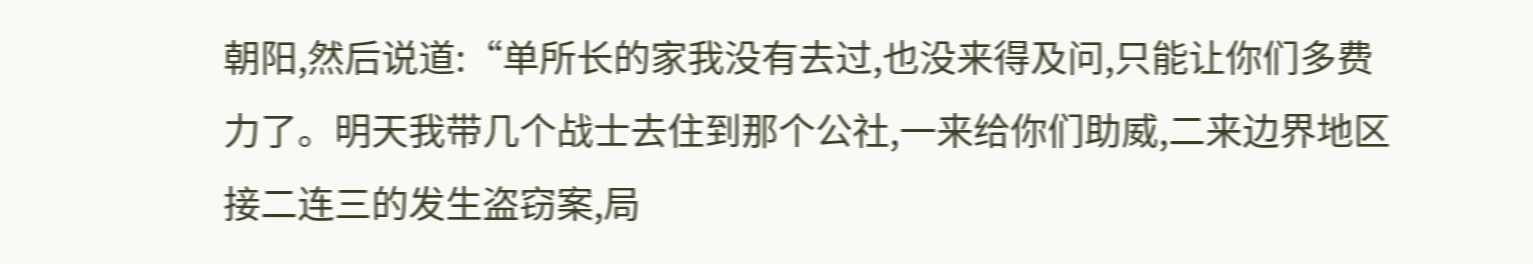朝阳,然后说道:“单所长的家我没有去过,也没来得及问,只能让你们多费力了。明天我带几个战士去住到那个公社,一来给你们助威,二来边界地区接二连三的发生盗窃案,局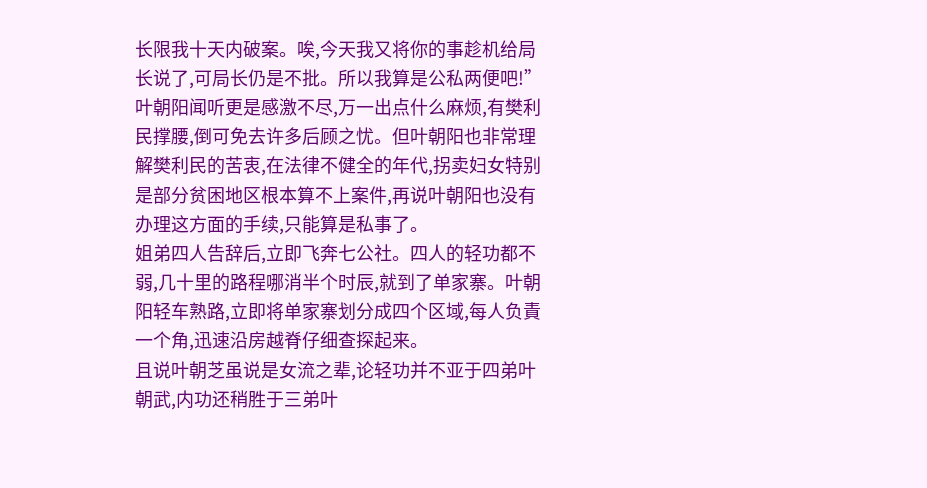长限我十天内破案。唉,今天我又将你的事趁机给局长说了,可局长仍是不批。所以我算是公私两便吧!”
叶朝阳闻听更是感激不尽,万一出点什么麻烦,有樊利民撑腰,倒可免去许多后顾之忧。但叶朝阳也非常理解樊利民的苦衷,在法律不健全的年代,拐卖妇女特别是部分贫困地区根本算不上案件,再说叶朝阳也没有办理这方面的手续,只能算是私事了。
姐弟四人告辞后,立即飞奔七公社。四人的轻功都不弱,几十里的路程哪消半个时辰,就到了单家寨。叶朝阳轻车熟路,立即将单家寨划分成四个区域,每人负責一个角,迅速沿房越脊仔细查探起来。
且说叶朝芝虽说是女流之辈,论轻功并不亚于四弟叶朝武,内功还稍胜于三弟叶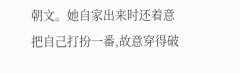朝文。她自家出来时还着意把自己打扮一番,故意穿得破